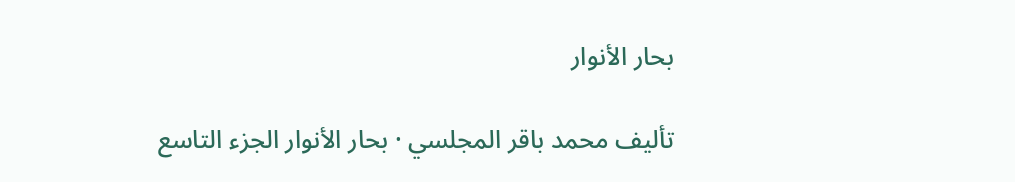بحار الأنوار

تأليف محمد باقر المجلسي · بحار الأنوار الجزء التاسع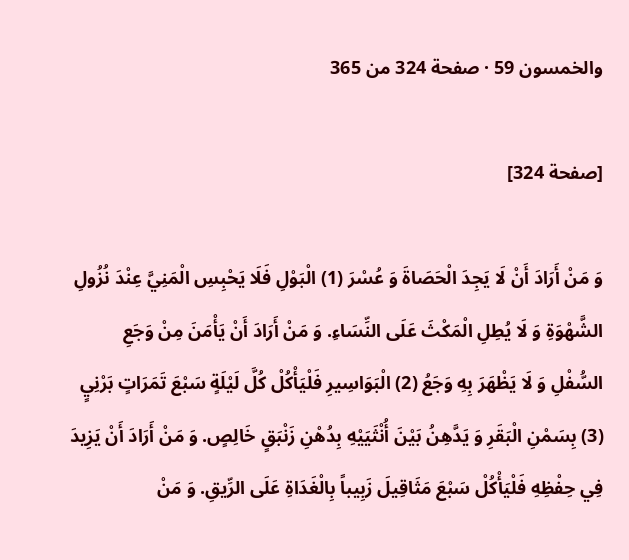والخمسون 59 · صفحة 324 من 365

[صفحة 324]

وَ مَنْ أَرَادَ أَنْ لَا يَجِدَ الْحَصَاةَ وَ عُسْرَ (1) الْبَوْلِ فَلَا يَحْبِسِ الْمَنِيَّ عِنْدَ نُزُولِ الشَّهْوَةِ وَ لَا يُطِلِ الْمَكْثَ عَلَى النِّسَاءِ. وَ مَنْ أَرَادَ أَنْ يَأْمَنَ مِنْ وَجَعِ السُّفْلِ وَ لَا يَظْهَرَ بِهِ وَجَعُ (2) الْبَوَاسِيرِ فَلْيَأْكُلْ كُلَّ لَيْلَةٍ سَبْعَ تَمَرَاتٍ بَرْنِيٍ (3) بِسَمْنِ الْبَقَرِ وَ يَدَّهِنُ بَيْنَ أُنْثَيَيْهِ بِدُهْنِ زَنْبَقٍ خَالِصٍ. وَ مَنْ أَرَادَ أَنْ يَزِيدَ فِي حِفْظِهِ فَلْيَأْكُلْ سَبْعَ مَثَاقِيلَ زَبِيباً بِالْغَدَاةِ عَلَى الرِّيقِ. وَ مَنْ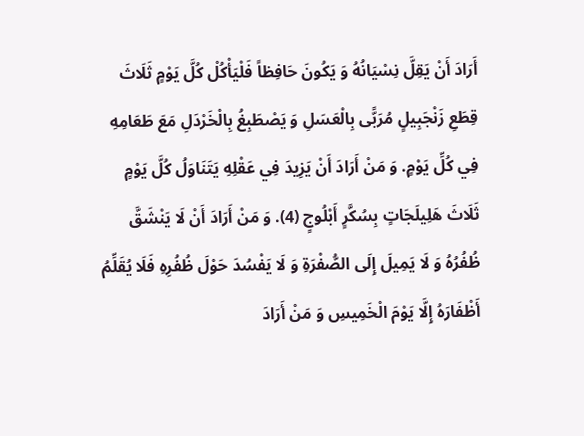أَرَادَ أَنْ يَقِلَّ نِسْيَانُهُ وَ يَكُونَ حَافِظاً فَلْيَأْكُلْ كُلَّ يَوْمٍ ثَلَاثَ قِطَعِ زَنْجَبِيلٍ مُرَبًّى بِالْعَسَلِ وَ يَصْطَبِغُ بِالْخَرْدَلِ مَعَ طَعَامِهِ فِي كُلِّ يَوْمٍ. وَ مَنْ أَرَادَ أَنْ يَزِيدَ فِي عَقْلِهِ يَتَنَاوَلُ كُلَّ يَوْمٍ ثَلَاثَ هَلِيلَجَاتٍ بِسُكَّرٍ أَبْلُوجٍ (4). وَ مَنْ أَرَادَ أَنْ لَا يَنْشَقَّ ظُفُرُهُ وَ لَا يَمِيلَ إِلَى الصُّفْرَةِ وَ لَا يَفْسُدَ حَوْلَ ظُفُرِهِ فَلَا يُقَلِّمُ أَظْفَارَهُ إِلَّا يَوْمَ الْخَمِيسِ وَ مَنْ أَرَادَ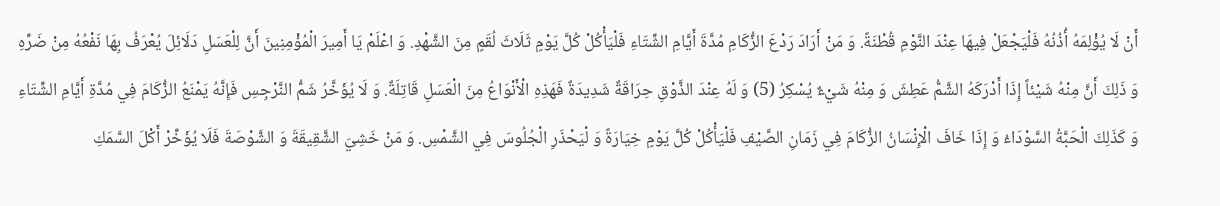أَنْ لَا يُؤْلِمَهُ أُذُنُهُ فَلْيَجْعَلْ فِيهَا عِنْدَ النَّوْمِ قُطْنَةً. وَ مَنْ أَرَادَ رَدْعَ الزُّكَامِ مُدَّةَ أَيَّامِ الشِّتَاءِ فَلْيَأْكُلْ كُلَّ يَوْمٍ ثَلَاثَ لُقَمٍ مِنَ الشَّهْدِ. وَ اعْلَمْ يَا أَمِيرَ الْمُؤْمِنِينَ أَنَّ لِلْعَسَلِ دَلَائِلَ يُعْرَفُ بِهَا نَفْعُهُ مِنْ ضَرِّهِ وَ ذَلِكَ أَنَّ مِنْهُ شَيْئاً إِذَا أَدْرَكَهُ الشَّمُّ عَطِشَ وَ مِنْهُ شَيْءٌ يُسْكِرُ (5) وَ لَهُ عِنْدَ الذَّوْقِ حِرَاقَةٌ شَدِيدَةٌ فَهَذِهِ الْأَنْوَاعُ مِنَ الْعَسَلِ قَاتِلَةٌ. وَ لَا يُؤَخَّرُ شَمُّ النَّرْجِسِ فَإِنَّهُ يَمْنَعُ الزُّكَامَ فِي مُدَّةِ أَيَّامِ الشِّتَاءِ وَ كَذَلِكَ الْحَبَّةُ السَّوْدَاءُ وَ إِذَا خَافَ الْإِنْسَانُ الزُّكَامَ فِي زَمَانِ الصَّيْفِ فَلْيَأْكُلْ كُلَّ يَوْمٍ خِيَارَةً وَ لْيَحْذَرِ الْجُلُوسَ فِي الشَّمْسِ. وَ مَنْ خَشِيَ الشَّقِيقَةَ وَ الشَّوْصَةَ فَلَا يُؤَخِّرْ أَكْلَ السَّمَكِ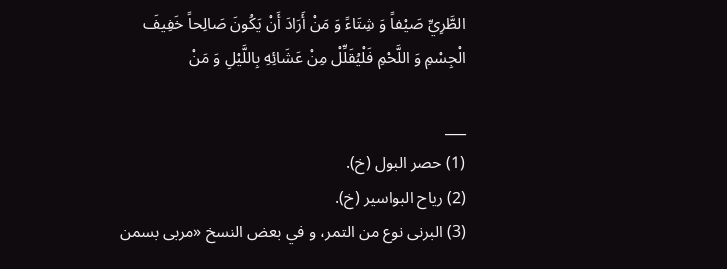الطَّرِيِّ صَيْفاً وَ شِتَاءً وَ مَنْ أَرَادَ أَنْ يَكُونَ صَالِحاً خَفِيفَ الْجِسْمِ وَ اللَّحْمِ فَلْيُقَلِّلْ مِنْ عَشَائِهِ بِاللَّيْلِ وَ مَنْ

___
(1) حصر البول (خ).
(2) رياح البواسير (خ).
(3) البرنى نوع من التمر، و في بعض النسخ «مربى بسمن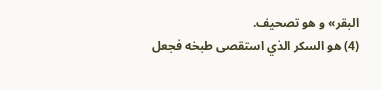البقر» و هو تصحيف.
(4) هو السكر الذي استقصى طبخه فجعل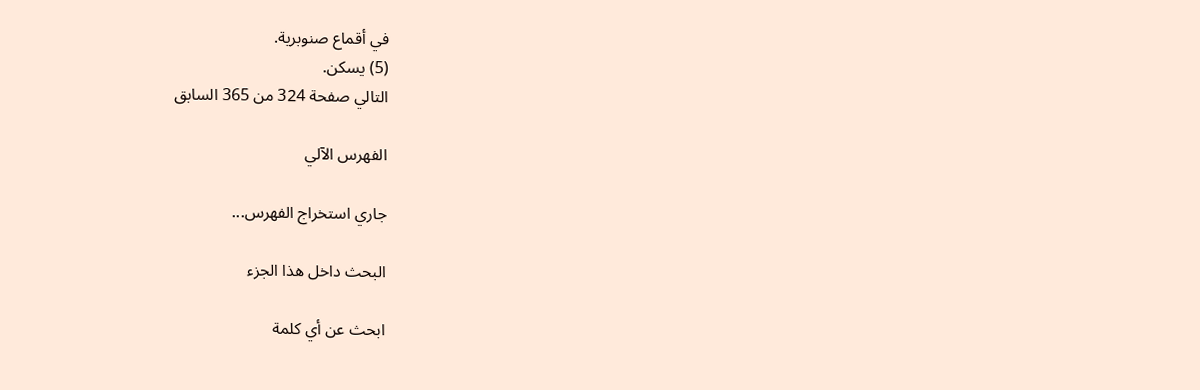في أقماع صنوبرية.
(5) يسكن.
التالي صفحة 324 من 365 السابق

الفهرس الآلي

جاري استخراج الفهرس...

البحث داخل هذا الجزء

ابحث عن أي كلمة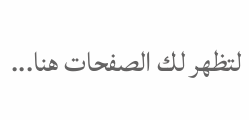لتظهر لك الصفحات هنا...